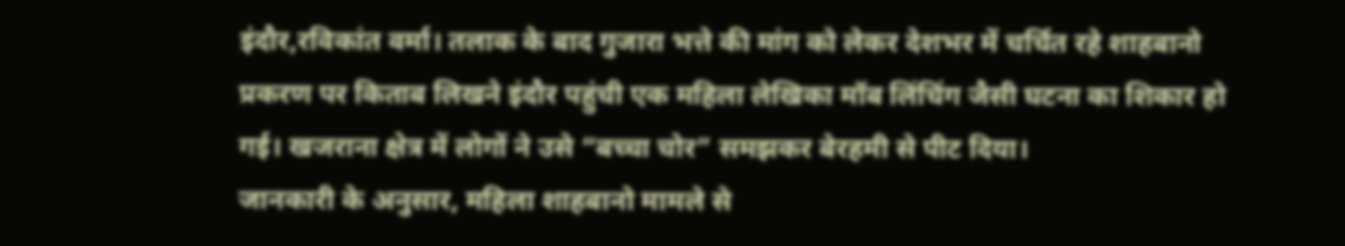इंदौर,रविकांत वर्मा। तलाक के बाद गुजारा भत्ते की मांग को लेकर देशभर में चर्चित रहे शाहबानो प्रकरण पर किताब लिखने इंदौर पहुंची एक महिला लेखिका मॉब लिंचिंग जैसी घटना का शिकार हो गई। खजराना क्षेत्र में लोगों ने उसे “बच्चा चोर” समझकर बेरहमी से पीट दिया।
जानकारी के अनुसार, महिला शाहबानो मामले से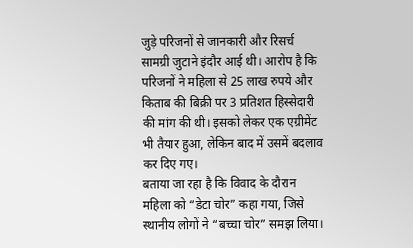जुड़े परिजनों से जानकारी और रिसर्च सामग्री जुटाने इंदौर आई थी। आरोप है कि परिजनों ने महिला से 25 लाख रुपये और किताब की बिक्री पर 3 प्रतिशत हिस्सेदारी की मांग की थी। इसको लेकर एक एग्रीमेंट भी तैयार हुआ, लेकिन बाद में उसमें बदलाव कर दिए गए।
बताया जा रहा है कि विवाद के दौरान महिला को “डेटा चोर” कहा गया, जिसे स्थानीय लोगों ने “बच्चा चोर” समझ लिया।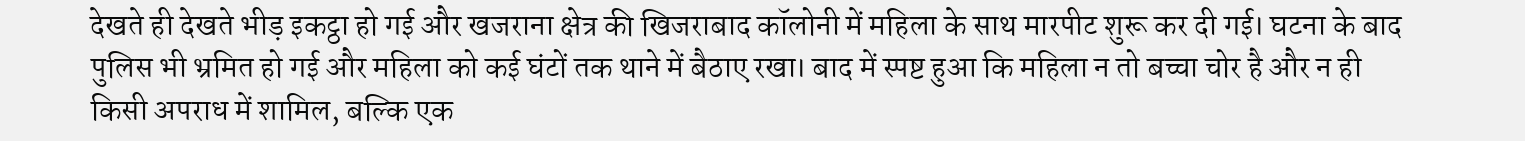देखते ही देखते भीड़ इकट्ठा हो गई और खजराना क्षेत्र की खिजराबाद कॉलोनी में महिला के साथ मारपीट शुरू कर दी गई। घटना के बाद पुलिस भी भ्रमित हो गई और महिला को कई घंटों तक थाने में बैठाए रखा। बाद में स्पष्ट हुआ कि महिला न तो बच्चा चोर है और न ही किसी अपराध में शामिल, बल्कि एक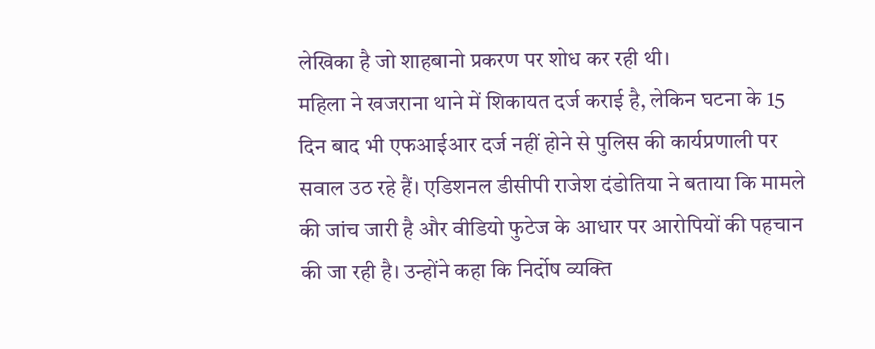लेखिका है जो शाहबानो प्रकरण पर शोध कर रही थी।
महिला ने खजराना थाने में शिकायत दर्ज कराई है, लेकिन घटना के 15 दिन बाद भी एफआईआर दर्ज नहीं होने से पुलिस की कार्यप्रणाली पर सवाल उठ रहे हैं। एडिशनल डीसीपी राजेश दंडोतिया ने बताया कि मामले की जांच जारी है और वीडियो फुटेज के आधार पर आरोपियों की पहचान की जा रही है। उन्होंने कहा कि निर्दोष व्यक्ति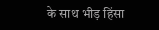के साथ भीड़ हिंसा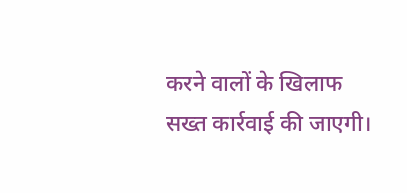करने वालों के खिलाफ सख्त कार्रवाई की जाएगी।